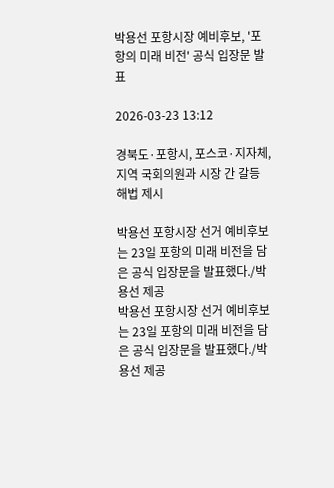박용선 포항시장 예비후보, '포항의 미래 비전' 공식 입장문 발표

2026-03-23 13:12

경북도·포항시, 포스코·지자체, 지역 국회의원과 시장 간 갈등 해법 제시

박용선 포항시장 선거 예비후보는 23일 포항의 미래 비전을 담은 공식 입장문을 발표했다./박용선 제공
박용선 포항시장 선거 예비후보는 23일 포항의 미래 비전을 담은 공식 입장문을 발표했다./박용선 제공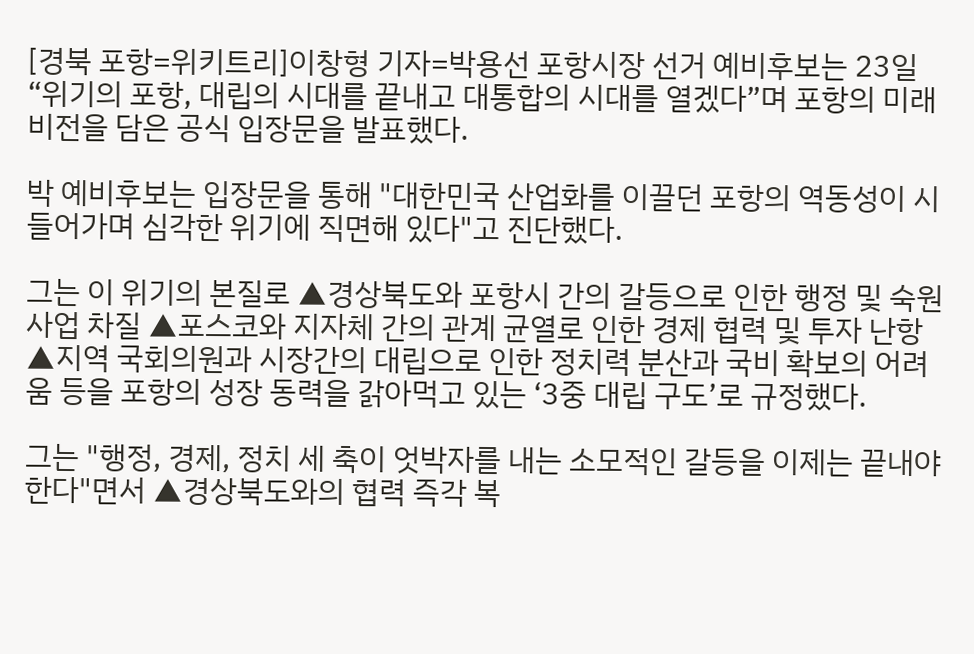[경북 포항=위키트리]이창형 기자=박용선 포항시장 선거 예비후보는 23일 “위기의 포항, 대립의 시대를 끝내고 대통합의 시대를 열겠다”며 포항의 미래 비전을 담은 공식 입장문을 발표했다.

박 예비후보는 입장문을 통해 "대한민국 산업화를 이끌던 포항의 역동성이 시들어가며 심각한 위기에 직면해 있다"고 진단했다.

그는 이 위기의 본질로 ▲경상북도와 포항시 간의 갈등으로 인한 행정 및 숙원 사업 차질 ▲포스코와 지자체 간의 관계 균열로 인한 경제 협력 및 투자 난항 ▲지역 국회의원과 시장간의 대립으로 인한 정치력 분산과 국비 확보의 어려움 등을 포항의 성장 동력을 갉아먹고 있는 ‘3중 대립 구도’로 규정했다.

그는 "행정, 경제, 정치 세 축이 엇박자를 내는 소모적인 갈등을 이제는 끝내야 한다"면서 ▲경상북도와의 협력 즉각 복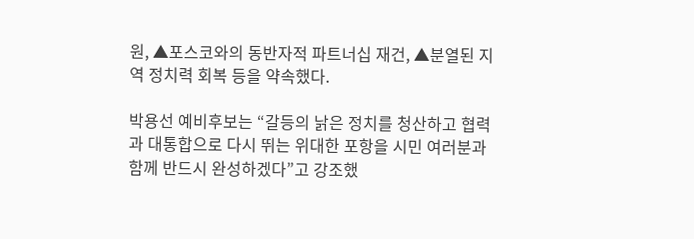원, ▲포스코와의 동반자적 파트너십 재건, ▲분열된 지역 정치력 회복 등을 약속했다.

박용선 예비후보는 “갈등의 낡은 정치를 청산하고 협력과 대통합으로 다시 뛰는 위대한 포항을 시민 여러분과 함께 반드시 완성하겠다”고 강조했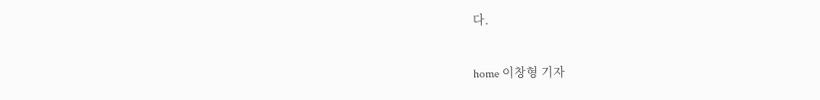다.

home 이창형 기자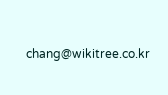chang@wikitree.co.kr